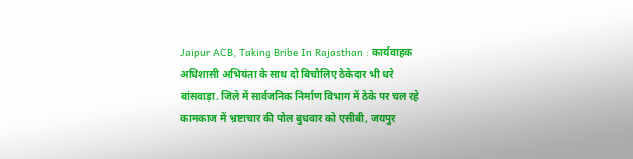Jaipur ACB, Taking Bribe In Rajasthan : कार्यवाहक अधिशासी अभियंता के साथ दो बिचौलिए ठेकेदार भी धरे
बांसवाड़ा. जिले में सार्वजनिक निर्माण विभाग में ठेके पर चल रहे कामकाज में भ्रष्टाचार की पोल बुधवार को एसीबी, जयपुर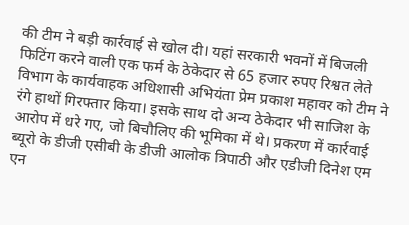की टीम ने बड़ी कार्रवाई से खोल दी। यहां सरकारी भवनों में बिजली फिटिंग करने वाली एक फर्म के ठेकेदार से 65 हजार रुपए रिश्वत लेते विभाग के कार्यवाहक अधिशासी अभियंता प्रेम प्रकाश महावर को टीम ने रंगे हाथों गिरफ्तार किया। इसके साथ दो अन्य ठेकेदार भी साजिश के आरोप में धरे गए, जो बिचौलिए की भूमिका में थे। प्रकरण में कार्रवाई ब्यूरो के डीजी एसीबी के डीजी आलोक त्रिपाठी और एडीजी दिनेश एम एन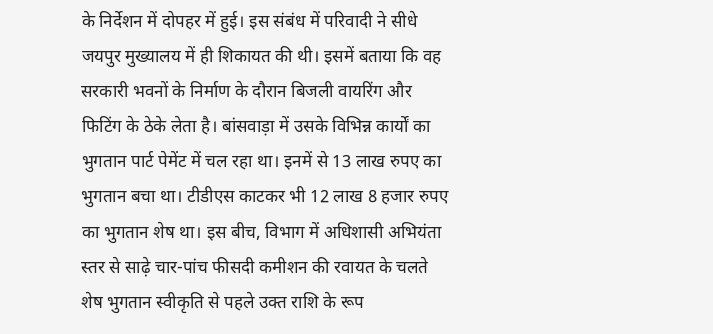के निर्देशन में दोपहर में हुई। इस संबंध में परिवादी ने सीधे जयपुर मुख्यालय में ही शिकायत की थी। इसमें बताया कि वह सरकारी भवनों के निर्माण के दौरान बिजली वायरिंग और फिटिंग के ठेके लेता है। बांसवाड़ा में उसके विभिन्न कार्यों का भुगतान पार्ट पेमेंट में चल रहा था। इनमें से 13 लाख रुपए का भुगतान बचा था। टीडीएस काटकर भी 12 लाख 8 हजार रुपए का भुगतान शेष था। इस बीच, विभाग में अधिशासी अभियंता स्तर से साढ़े चार-पांच फीसदी कमीशन की रवायत के चलते शेष भुगतान स्वीकृति से पहले उक्त राशि के रूप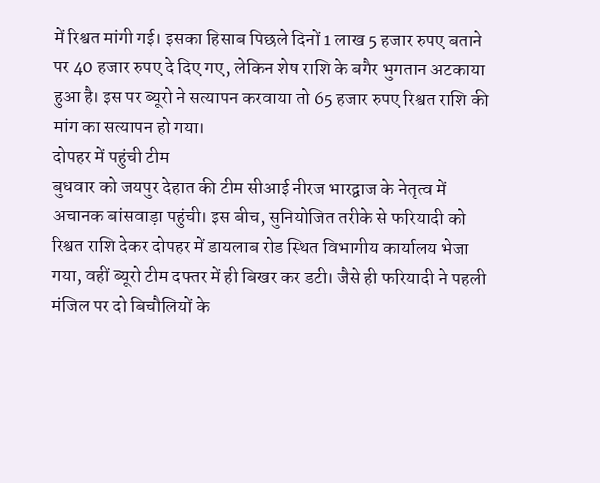में रिश्वत मांगी गई। इसका हिसाब पिछले दिनों 1 लाख 5 हजार रुपए बताने पर 40 हजार रुपए दे दिए गए, लेकिन शेष राशि के बगैर भुगतान अटकाया हुआ है। इस पर ब्यूरो ने सत्यापन करवाया तो 65 हजार रुपए रिश्वत राशि की मांग का सत्यापन हो गया।
दोपहर में पहुंची टीम
बुधवार को जयपुर देहात की टीम सीआई नीरज भारद्वाज के नेतृत्व में अचानक बांसवाड़ा पहुंची। इस बीच, सुनियोजित तरीके से फरियादी को रिश्वत राशि देकर दोपहर में डायलाब रोड स्थित विभागीय कार्यालय भेजा गया, वहीं ब्यूरो टीम दफ्तर में ही बिखर कर डटी। जैसे ही फरियादी ने पहली मंजिल पर दो बिचौलियों के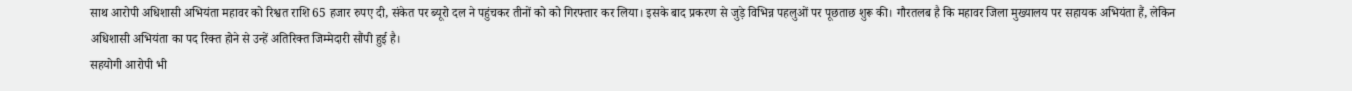साथ आरोपी अधिशासी अभियंता महावर को रिश्वत राशि 65 हजार रुपए दी, संकेत पर ब्यूरो दल ने पहुंचकर तीनों को को गिरफ्तार कर लिया। इसके बाद प्रकरण से जुड़े विभिन्न पहलुओं पर पूछताछ शुरू की। गौरतलब है कि महावर जिला मुख्यालय पर सहायक अभियंता हैं, लेकिन अधिशासी अभियंता का पद रिक्त होने से उन्हें अतिरिक्त जिम्मेदारी सौंपी हुई है।
सहयोगी आरोपी भी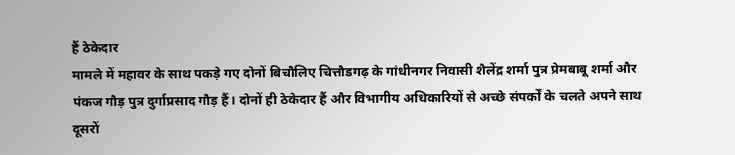हैं ठेकेदार
मामले में महावर के साथ पकड़े गए दोनों बिचौलिए चित्तौडगढ़ के गांधीनगर निवासी शैलेंद्र शर्मा पुत्र प्रेमबाबू शर्मा और पंकज गौड़ पुत्र दुर्गाप्रसाद गौड़ हैं। दोनों ही ठेकेदार हैं और विभागीय अधिकारियों से अच्छे संपर्कों के चलते अपने साथ दूसरों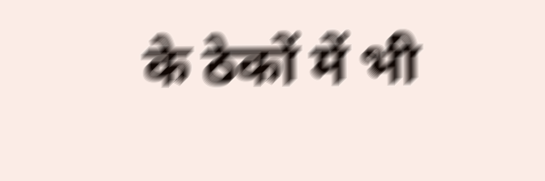के ठेकों में भी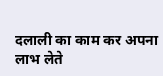दलाली का काम कर अपना लाभ लेते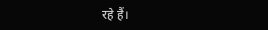रहे हैं।